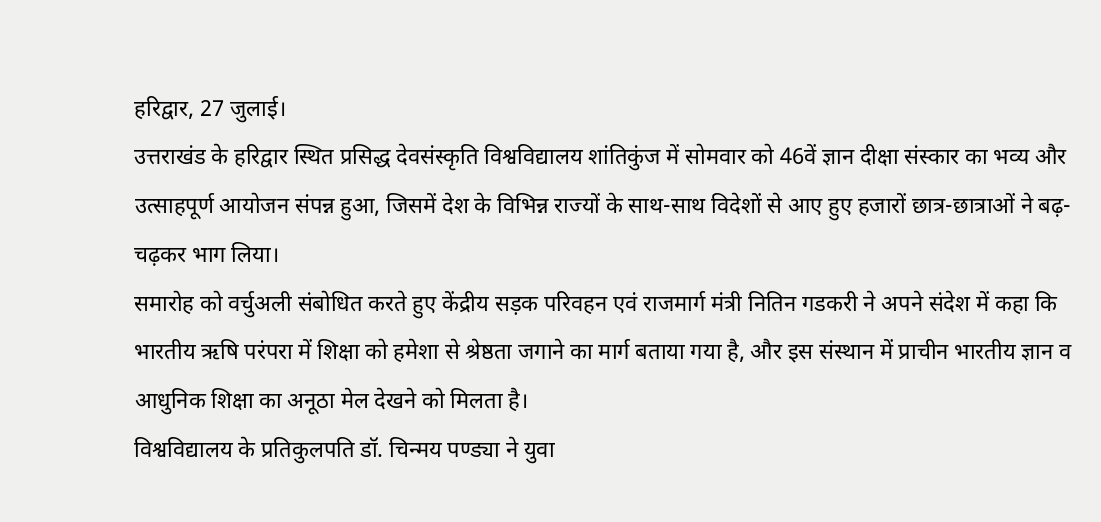हरिद्वार, 27 जुलाई।
उत्तराखंड के हरिद्वार स्थित प्रसिद्ध देवसंस्कृति विश्वविद्यालय शांतिकुंज में सोमवार को 46वें ज्ञान दीक्षा संस्कार का भव्य और उत्साहपूर्ण आयोजन संपन्न हुआ, जिसमें देश के विभिन्न राज्यों के साथ-साथ विदेशों से आए हुए हजारों छात्र-छात्राओं ने बढ़-चढ़कर भाग लिया।
समारोह को वर्चुअली संबोधित करते हुए केंद्रीय सड़क परिवहन एवं राजमार्ग मंत्री नितिन गडकरी ने अपने संदेश में कहा कि भारतीय ऋषि परंपरा में शिक्षा को हमेशा से श्रेष्ठता जगाने का मार्ग बताया गया है, और इस संस्थान में प्राचीन भारतीय ज्ञान व आधुनिक शिक्षा का अनूठा मेल देखने को मिलता है।
विश्वविद्यालय के प्रतिकुलपति डॉ. चिन्मय पण्ड्या ने युवा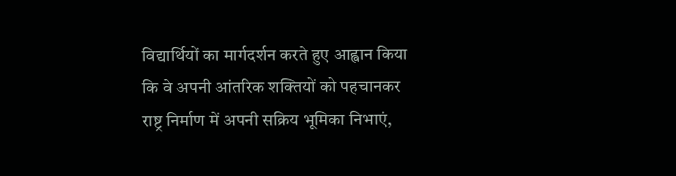विद्यार्थियों का मार्गदर्शन करते हुए आह्वान किया कि वे अपनी आंतरिक शक्तियों को पहचानकर राष्ट्र निर्माण में अपनी सक्रिय भूमिका निभाएं,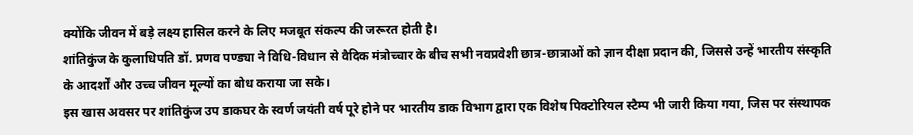क्योंकि जीवन में बड़े लक्ष्य हासिल करने के लिए मजबूत संकल्प की जरूरत होती है।
शांतिकुंज के कुलाधिपति डॉ. प्रणव पण्ड्या ने विधि-विधान से वैदिक मंत्रोच्चार के बीच सभी नवप्रवेशी छात्र-छात्राओं को ज्ञान दीक्षा प्रदान की, जिससे उन्हें भारतीय संस्कृति के आदर्शों और उच्च जीवन मूल्यों का बोध कराया जा सके।
इस खास अवसर पर शांतिकुंज उप डाकघर के स्वर्ण जयंती वर्ष पूरे होने पर भारतीय डाक विभाग द्वारा एक विशेष पिक्टोरियल स्टैम्प भी जारी किया गया, जिस पर संस्थापक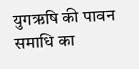युगऋषि की पावन समाधि का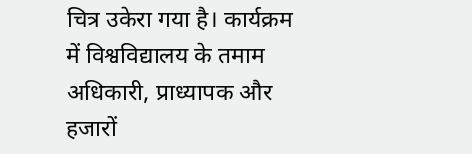चित्र उकेरा गया है। कार्यक्रम में विश्वविद्यालय के तमाम अधिकारी, प्राध्यापक और हजारों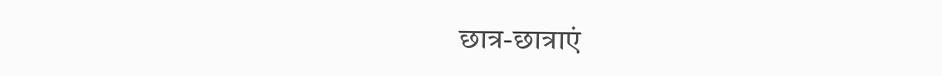छात्र-छात्राएं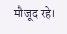मौजूद रहे।